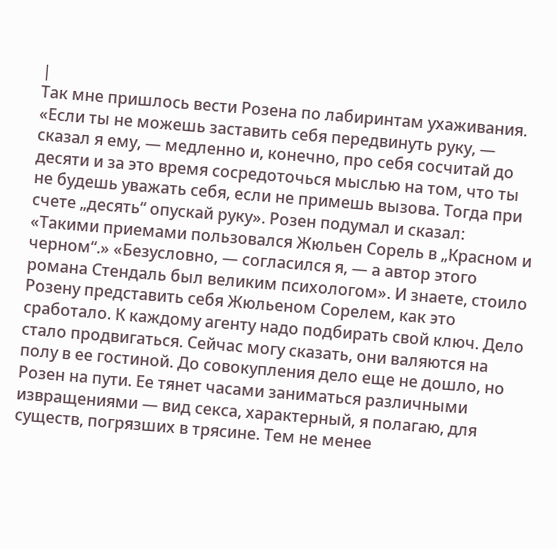|
Так мне пришлось вести Розена по лабиринтам ухаживания. «Если ты не можешь заставить себя передвинуть руку, — сказал я ему, — медленно и, конечно, про себя сосчитай до десяти и за это время сосредоточься мыслью на том, что ты не будешь уважать себя, если не примешь вызова. Тогда при счете „десять“ опускай руку». Розен подумал и сказал: «Такими приемами пользовался Жюльен Сорель в „Красном и черном“.» «Безусловно, — согласился я, — а автор этого романа Стендаль был великим психологом». И знаете, стоило Розену представить себя Жюльеном Сорелем, как это сработало. К каждому агенту надо подбирать свой ключ. Дело стало продвигаться. Сейчас могу сказать, они валяются на полу в ее гостиной. До совокупления дело еще не дошло, но Розен на пути. Ее тянет часами заниматься различными извращениями — вид секса, характерный, я полагаю, для существ, погрязших в трясине. Тем не менее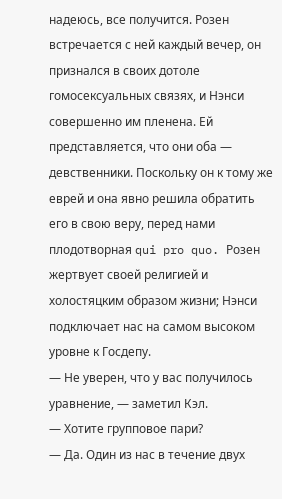надеюсь, все получится. Розен встречается с ней каждый вечер, он признался в своих дотоле гомосексуальных связях, и Нэнси совершенно им пленена. Ей представляется, что они оба — девственники. Поскольку он к тому же еврей и она явно решила обратить его в свою веру, перед нами плодотворная qui pro quo. Розен жертвует своей религией и холостяцким образом жизни; Нэнси подключает нас на самом высоком уровне к Госдепу.
— Не уверен, что у вас получилось уравнение, — заметил Кэл.
— Хотите групповое пари?
— Да. Один из нас в течение двух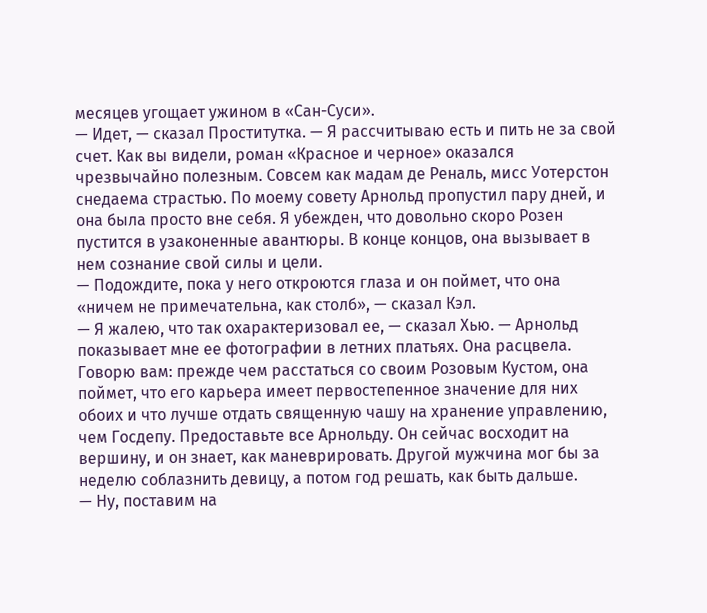месяцев угощает ужином в «Сан-Суси».
— Идет, — сказал Проститутка. — Я рассчитываю есть и пить не за свой счет. Как вы видели, роман «Красное и черное» оказался чрезвычайно полезным. Совсем как мадам де Реналь, мисс Уотерстон снедаема страстью. По моему совету Арнольд пропустил пару дней, и она была просто вне себя. Я убежден, что довольно скоро Розен пустится в узаконенные авантюры. В конце концов, она вызывает в нем сознание свой силы и цели.
— Подождите, пока у него откроются глаза и он поймет, что она «ничем не примечательна, как столб», — сказал Кэл.
— Я жалею, что так охарактеризовал ее, — сказал Хью. — Арнольд показывает мне ее фотографии в летних платьях. Она расцвела. Говорю вам: прежде чем расстаться со своим Розовым Кустом, она поймет, что его карьера имеет первостепенное значение для них обоих и что лучше отдать священную чашу на хранение управлению, чем Госдепу. Предоставьте все Арнольду. Он сейчас восходит на вершину, и он знает, как маневрировать. Другой мужчина мог бы за неделю соблазнить девицу, а потом год решать, как быть дальше.
— Ну, поставим на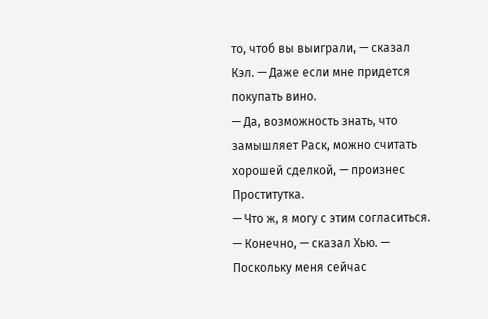то, чтоб вы выиграли, — сказал Кэл. — Даже если мне придется покупать вино.
— Да, возможность знать, что замышляет Раск, можно считать хорошей сделкой, — произнес Проститутка.
— Что ж, я могу с этим согласиться.
— Конечно, — сказал Хью. — Поскольку меня сейчас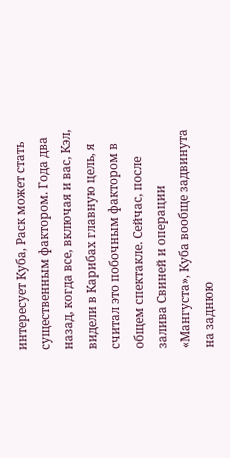интересует Куба, Раск может стать существенным фактором. Года два назад, когда все, включая и вас, Кэл, видели в Карибах главную цель, я считал это побочным фактором в общем спектакле. Сейчас, после залива Свиней и операции «Мангуста», Куба вообще задвинута на заднюю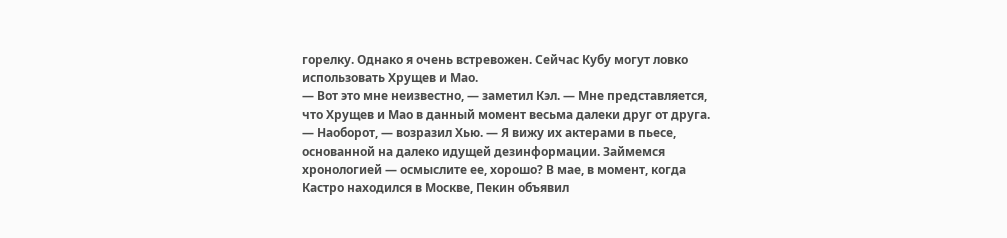горелку. Однако я очень встревожен. Сейчас Кубу могут ловко использовать Хрущев и Мао.
— Вот это мне неизвестно, — заметил Кэл. — Мне представляется, что Хрущев и Мао в данный момент весьма далеки друг от друга.
— Наоборот, — возразил Хью. — Я вижу их актерами в пьесе, основанной на далеко идущей дезинформации. Займемся хронологией — осмыслите ее, хорошо? В мае, в момент, когда Кастро находился в Москве, Пекин объявил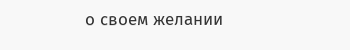о своем желании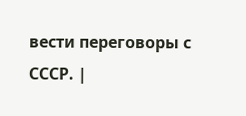вести переговоры с СССР. |